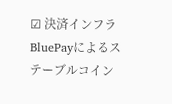☑ 決済インフラBluePayによるステーブルコイン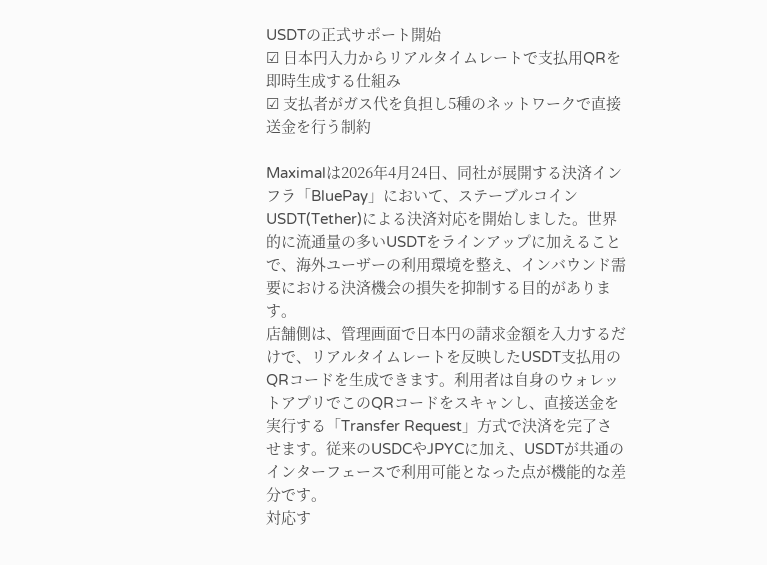USDTの正式サポート開始
☑ 日本円入力からリアルタイムレートで支払用QRを即時生成する仕組み
☑ 支払者がガス代を負担し5種のネットワークで直接送金を行う制約

Maximalは2026年4月24日、同社が展開する決済インフラ「BluePay」において、ステーブルコインUSDT(Tether)による決済対応を開始しました。世界的に流通量の多いUSDTをラインアップに加えることで、海外ユーザーの利用環境を整え、インバウンド需要における決済機会の損失を抑制する目的があります。
店舗側は、管理画面で日本円の請求金額を入力するだけで、リアルタイムレートを反映したUSDT支払用のQRコードを生成できます。利用者は自身のウォレットアプリでこのQRコードをスキャンし、直接送金を実行する「Transfer Request」方式で決済を完了させます。従来のUSDCやJPYCに加え、USDTが共通のインターフェースで利用可能となった点が機能的な差分です。
対応す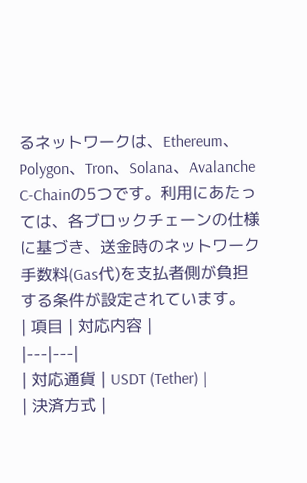るネットワークは、Ethereum、Polygon、Tron、Solana、Avalanche C-Chainの5つです。利用にあたっては、各ブロックチェーンの仕様に基づき、送金時のネットワーク手数料(Gas代)を支払者側が負担する条件が設定されています。
| 項目 | 対応内容 |
|---|---|
| 対応通貨 | USDT (Tether) |
| 決済方式 |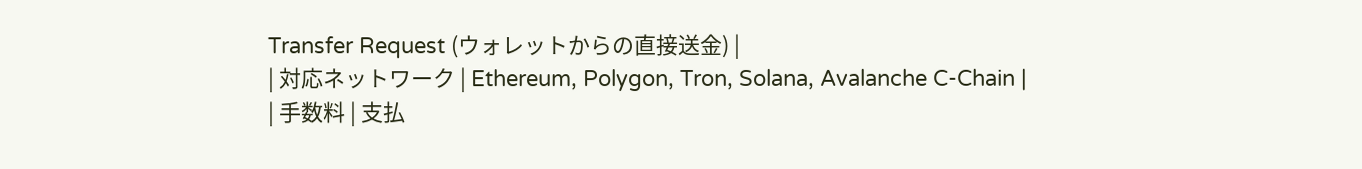Transfer Request (ウォレットからの直接送金) |
| 対応ネットワーク | Ethereum, Polygon, Tron, Solana, Avalanche C-Chain |
| 手数料 | 支払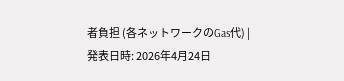者負担 (各ネットワークのGas代) |
発表日時: 2026年4月24日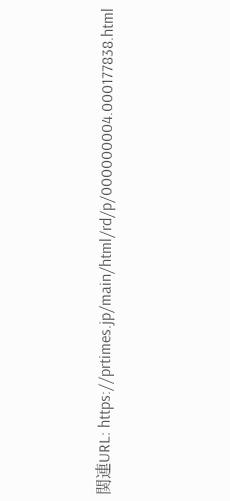関連URL: https://prtimes.jp/main/html/rd/p/000000004.000177838.html